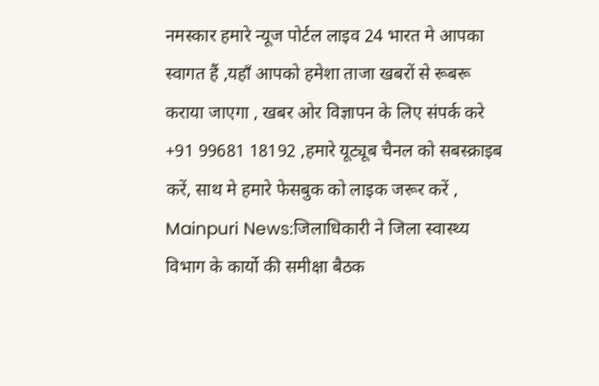नमस्कार हमारे न्यूज पोर्टल लाइव 24 भारत मे आपका स्वागत हैं ,यहाँ आपको हमेशा ताजा खबरों से रूबरू कराया जाएगा , खबर ओर विज्ञापन के लिए संपर्क करे +91 99681 18192 ,हमारे यूट्यूब चैनल को सबस्क्राइब करें, साथ मे हमारे फेसबुक को लाइक जरूर करें , Mainpuri News:जिलाधिकारी ने जिला स्वास्थ्य विभाग के कार्यो की समीक्षा बैठक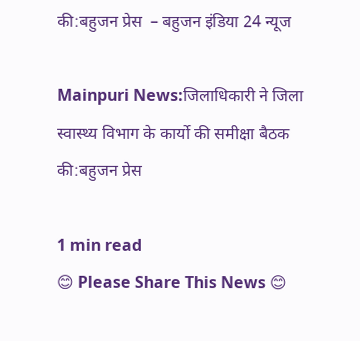की:बहुजन प्रेस  – बहुजन इंडिया 24 न्यूज

Mainpuri News:जिलाधिकारी ने जिला स्वास्थ्य विभाग के कार्यो की समीक्षा बैठक की:बहुजन प्रेस

1 min read
😊 Please Share This News 😊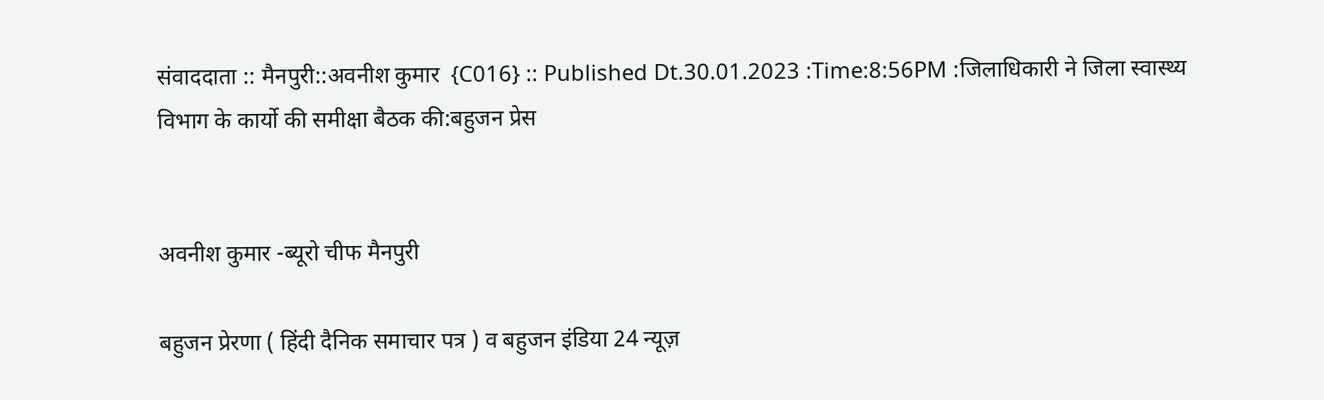संवाददाता :: मैनपुरी::अवनीश कुमार  {C016} :: Published Dt.30.01.2023 :Time:8:56PM :जिलाधिकारी ने जिला स्वास्थ्य विभाग के कार्यो की समीक्षा बैठक की:बहुजन प्रेस


अवनीश कुमार -ब्यूरो चीफ मैनपुरी

बहुजन प्रेरणा ( हिंदी दैनिक समाचार पत्र ) व बहुजन इंडिया 24 न्यूज़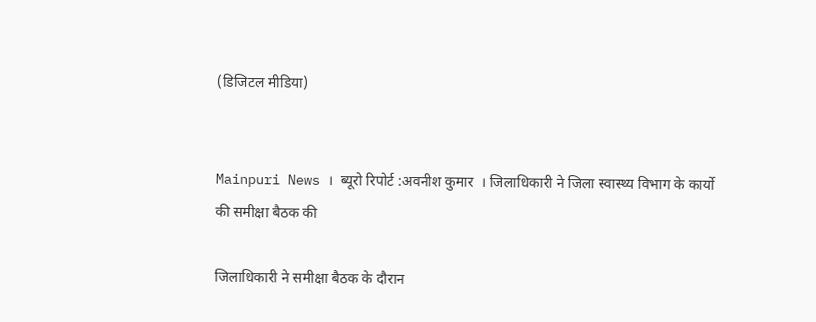(डिजिटल मीडिया)


Mainpuri News ।  ब्यूरो रिपोर्ट :अवनीश कुमार  । जिलाधिकारी ने जिला स्वास्थ्य विभाग के कार्यो की समीक्षा बैठक की

जिलाधिकारी ने समीक्षा बैठक के दौरान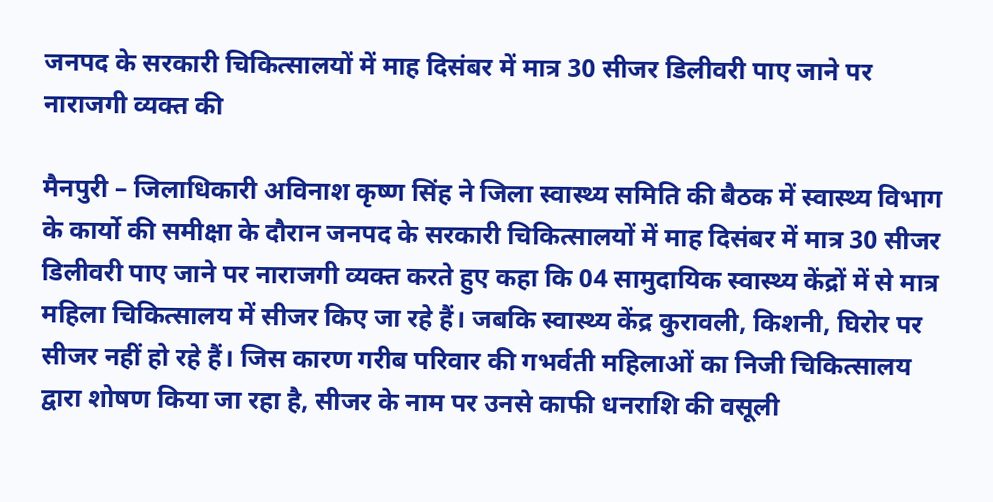जनपद के सरकारी चिकित्सालयों में माह दिसंबर में मात्र 30 सीजर डिलीवरी पाए जाने पर नाराजगी व्यक्त की

मैनपुरी – जिलाधिकारी अविनाश कृष्ण सिंह ने जिला स्वास्थ्य समिति की बैठक में स्वास्थ्य विभाग के कार्यो की समीक्षा के दौरान जनपद के सरकारी चिकित्सालयों में माह दिसंबर में मात्र 30 सीजर डिलीवरी पाए जाने पर नाराजगी व्यक्त करते हुए कहा कि 04 सामुदायिक स्वास्थ्य केंद्रों में से मात्र महिला चिकित्सालय में सीजर किए जा रहे हैं। जबकि स्वास्थ्य केंद्र कुरावली, किशनी, घिरोर पर सीजर नहीं हो रहे हैं। जिस कारण गरीब परिवार की गभर्वती महिलाओं का निजी चिकित्सालय द्वारा शोषण किया जा रहा है, सीजर के नाम पर उनसे काफी धनराशि की वसूली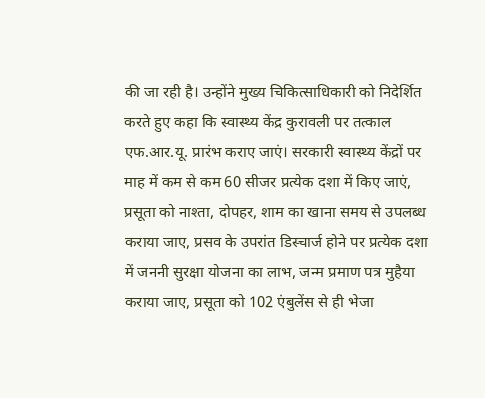की जा रही है। उन्होंने मुख्य चिकित्साधिकारी को निदेर्शित करते हुए कहा कि स्वास्थ्य केंद्र कुरावली पर तत्काल एफ.आर.यू. प्रारंभ कराए जाएं। सरकारी स्वास्थ्य केंद्रों पर माह में कम से कम 60 सीजर प्रत्येक दशा में किए जाएं, प्रसूता को नाश्ता, दोपहर, शाम का खाना समय से उपलब्ध कराया जाए, प्रसव के उपरांत डिस्चार्ज होने पर प्रत्येक दशा में जननी सुरक्षा योजना का लाभ, जन्म प्रमाण पत्र मुहैया कराया जाए, प्रसूता को 102 एंबुलेंस से ही भेजा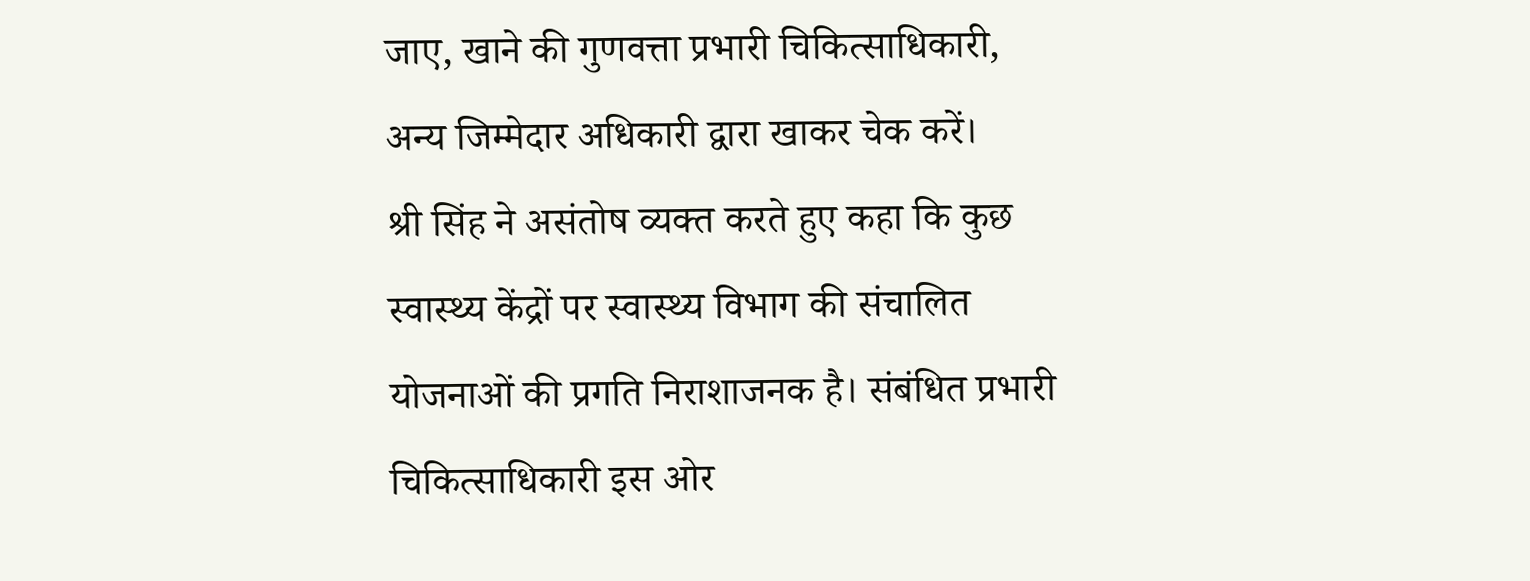जाए, खाने की गुणवत्ता प्रभारी चिकित्साधिकारी, अन्य जिम्मेदार अधिकारी द्वारा खाकर चेक करें।
श्री सिंह ने असंतोष व्यक्त करते हुए कहा कि कुछ स्वास्थ्य केंद्रों पर स्वास्थ्य विभाग की संचालित योजनाओं की प्रगति निराशाजनक है। संबंधित प्रभारी चिकित्साधिकारी इस ओर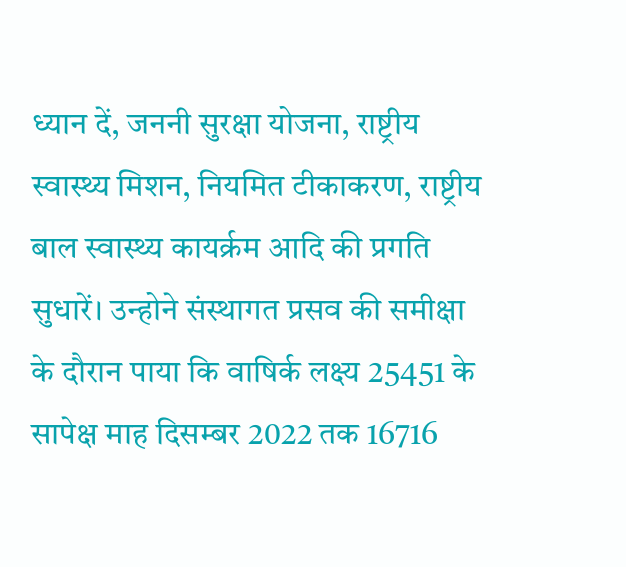ध्यान दें, जननी सुरक्षा योजना, राष्ट्रीय स्वास्थ्य मिशन, नियमित टीकाकरण, राष्ट्रीय बाल स्वास्थ्य कायर्क्रम आदि की प्रगति सुधारें। उन्होने संस्थागत प्रसव की समीक्षा के दौरान पाया कि वाषिर्क लक्ष्य 25451 के सापेक्ष माह दिसम्बर 2022 तक 16716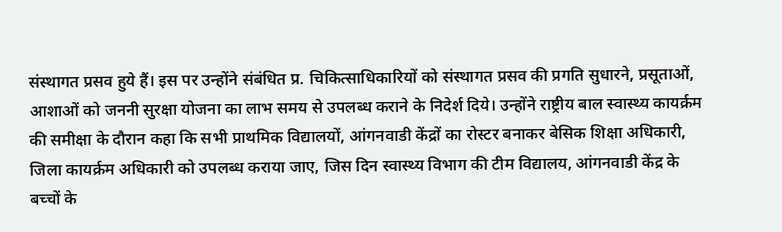संस्थागत प्रसव हुये हैं। इस पर उन्होंने संबंधित प्र. चिकित्साधिकारियों को संस्थागत प्रसव की प्रगति सुधारने, प्रसूताओं, आशाओं को जननी सुरक्षा योजना का लाभ समय से उपलब्ध कराने के निदेर्श दिये। उन्होंने राष्ट्रीय बाल स्वास्थ्य कायर्क्रम की समीक्षा के दौरान कहा कि सभी प्राथमिक विद्यालयों, आंगनवाडी केंद्रों का रोस्टर बनाकर बेसिक शिक्षा अधिकारी, जिला कायर्क्रम अधिकारी को उपलब्ध कराया जाए, जिस दिन स्वास्थ्य विभाग की टीम विद्यालय, आंगनवाडी केंद्र के बच्चों के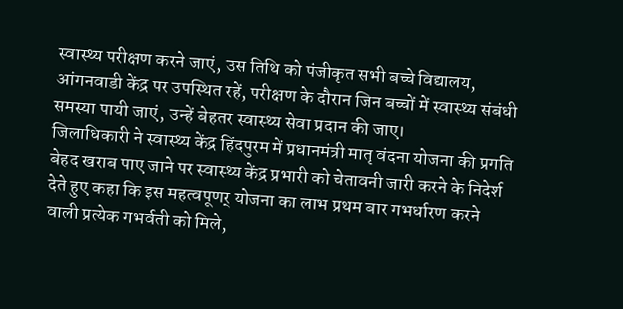स्वास्थ्य परीक्षण करने जाएं, उस तिथि को पंजीकृत सभी बच्चे विद्यालय, आंगनवाडी केंद्र पर उपस्थित रहें, परीक्षण के दौरान जिन बच्चों में स्वास्थ्य संबंधी समस्या पायी जाएं, उन्हें बेहतर स्वास्थ्य सेवा प्रदान की जाए।
जिलाधिकारी ने स्वास्थ्य केंद्र हिंदपुरम में प्रधानमंत्री मातृ वंदना योजना की प्रगति बेहद खराब पाए जाने पर स्वास्थ्य केंद्र प्रभारी को चेतावनी जारी करने के निदेर्श देते हुए कहा कि इस महत्वपूणर् योजना का लाभ प्रथम बार गभर्धारण करने वाली प्रत्येक गभर्वती को मिले,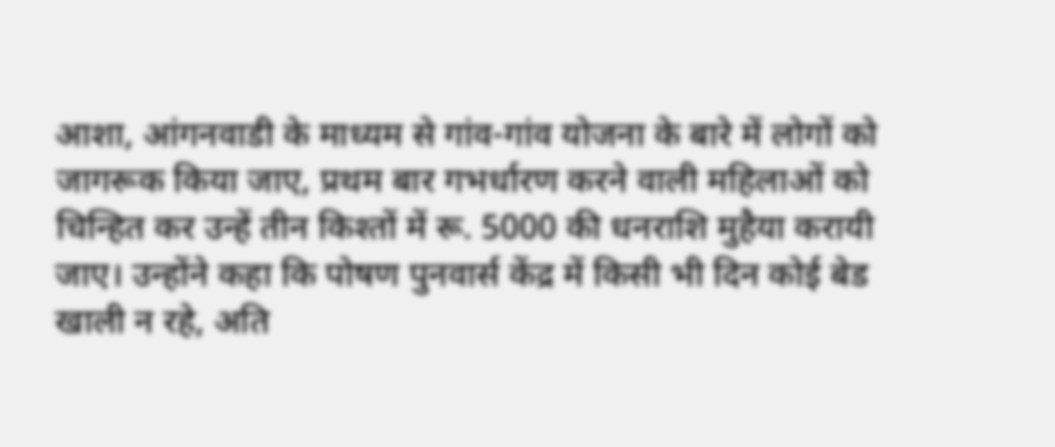आशा, आंगनवाडी के माध्यम से गांव-गांव योजना के बारे में लोगों को जागरूक किया जाए, प्रथम बार गभर्धारण करने वाली महिलाओं को चिन्हित कर उन्हें तीन किश्तों में रू. 5000 की धनराशि मुहैया करायी जाए। उन्होंने कहा कि पोषण पुनवार्स केंद्र में किसी भी दिन कोई बेड खाली न रहे, अति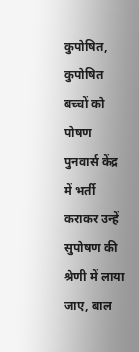कुपोषित, कुपोषित बच्चों को पोषण पुनवार्स केंद्र में भर्ती कराकर उन्हें सुपोषण की श्रेणी में लाया जाए, बाल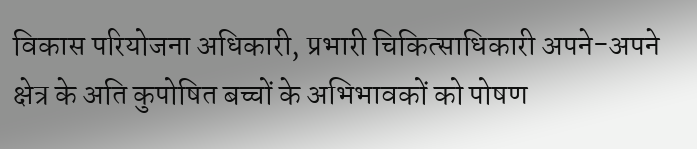विकास परियोजना अधिकारी, प्रभारी चिकित्साधिकारी अपने-अपने क्षेत्र के अति कुपोषित बच्चों के अभिभावकों को पोषण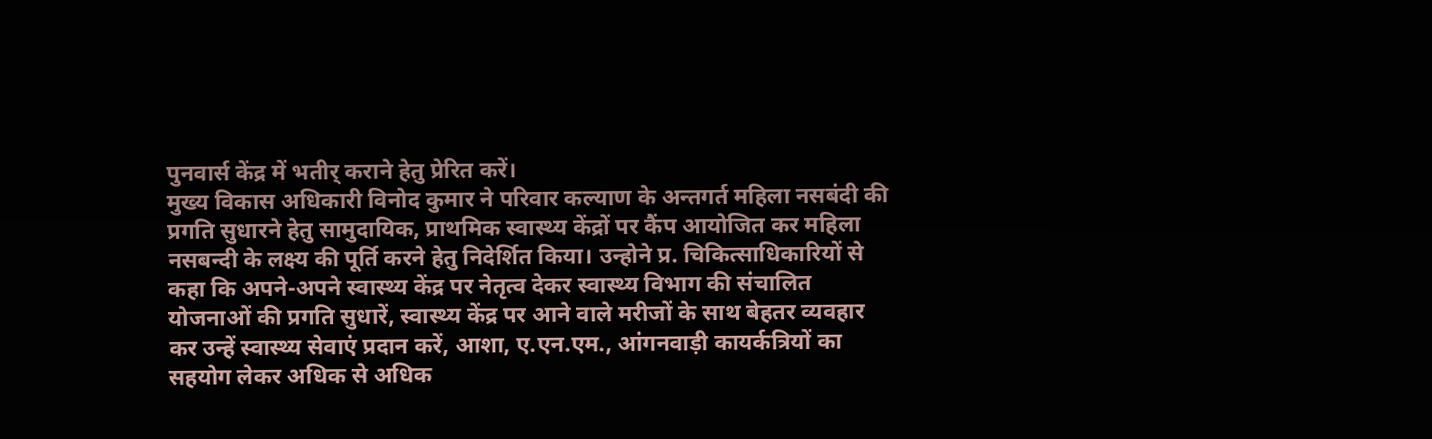पुनवार्स केंद्र में भतीर् कराने हेतु प्रेरित करें।
मुख्य विकास अधिकारी विनोद कुमार ने परिवार कल्याण के अन्तगर्त महिला नसबंदी की प्रगति सुधारने हेतु सामुदायिक, प्राथमिक स्वास्थ्य केंद्रों पर कैंप आयोजित कर महिला नसबन्दी के लक्ष्य की पूर्ति करने हेतु निदेर्शित किया। उन्होने प्र. चिकित्साधिकारियों से कहा कि अपने-अपने स्वास्थ्य केंद्र पर नेतृत्व देकर स्वास्थ्य विभाग की संचालित योजनाओं की प्रगति सुधारें, स्वास्थ्य केंद्र पर आने वाले मरीजों के साथ बेहतर व्यवहार कर उन्हें स्वास्थ्य सेवाएं प्रदान करें, आशा, ए.एन.एम., आंगनवाड़ी कायर्कत्रियों का सहयोग लेकर अधिक से अधिक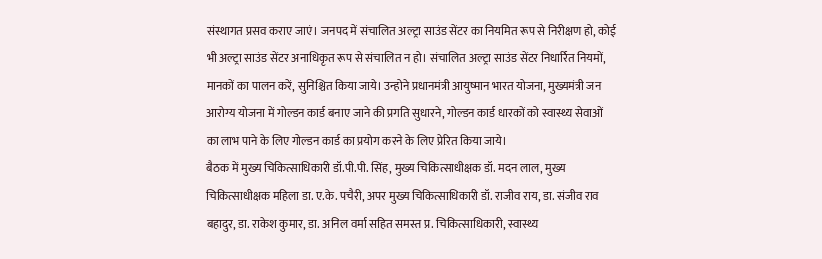संस्थागत प्रसव कराए जाएं। जनपद में संचालित अल्ट्रा साउंड सेंटर का नियमित रूप से निरीक्षण हो, कोई भी अल्ट्रा साउंड सेंटर अनाधिकृत रूप से संचालित न हो। संचालित अल्ट्रा साउंड सेंटर निधार्रित नियमों, मानकों का पालन करें, सुनिश्चित किया जाये। उन्होने प्रधानमंत्री आयुष्मान भारत योजना, मुख्यमंत्री जन आरोग्य योजना में गोल्डन कार्ड बनाए जाने की प्रगति सुधारने, गोल्डन कार्ड धारकों को स्वास्थ्य सेवाओं का लाभ पाने के लिए गोल्डन कार्ड का प्रयोग करने के लिए प्रेरित किया जाये।
बैठक में मुख्य चिकित्साधिकारी डॉ.पी.पी. सिंह, मुख्य चिकित्साधीक्षक डॉ. मदन लाल, मुख्य चिकित्साधीक्षक महिला डा. ए.के. पचैरी, अपर मुख्य चिकित्साधिकारी डॉ. राजीव राय, डा. संजीव राव बहादुर, डा. राकेश कुमार, डा. अनिल वर्मा सहित समस्त प्र. चिकित्साधिकारी, स्वास्थ्य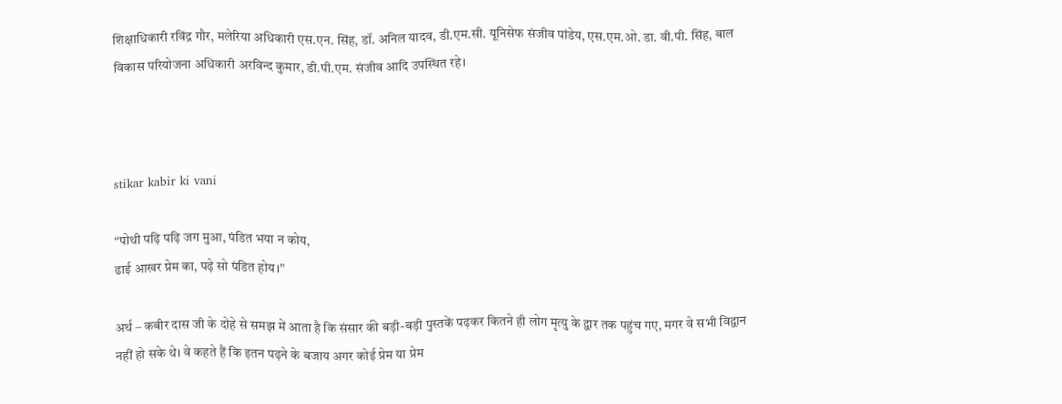शिक्षाधिकारी रविंद्र गौर, मलेरिया अधिकारी एस.एन. सिंह, डॉ. अनिल यादव, डी.एम.सी. यूनिसेफ संजीव पांडेय, एस.एम.ओ. डा. वी.पी. सिंह, बाल विकास परियोजना अधिकारी अरविन्द कुमार, डी.पी.एम. संजीव आदि उपस्थित रहे।



stikar kabir ki vani

“पोथी पढ़ि पढ़ि जग मुआ, पंडित भया न कोय,
ढाई आखर प्रेम का, पढ़े सो पंडित होय।”

अर्थ – कबीर दास जी के दोहे से समझ में आता है कि संसार की बड़ी-बड़ी पुस्तकें पढ़कर कितने ही लोग मृत्यु के द्वार तक पहुंच गए, मगर वे सभी विद्वान नहीं हो सके थे। वे कहते हैं कि इतन पढ़ने के बजाय अगर कोई प्रेम या प्रेम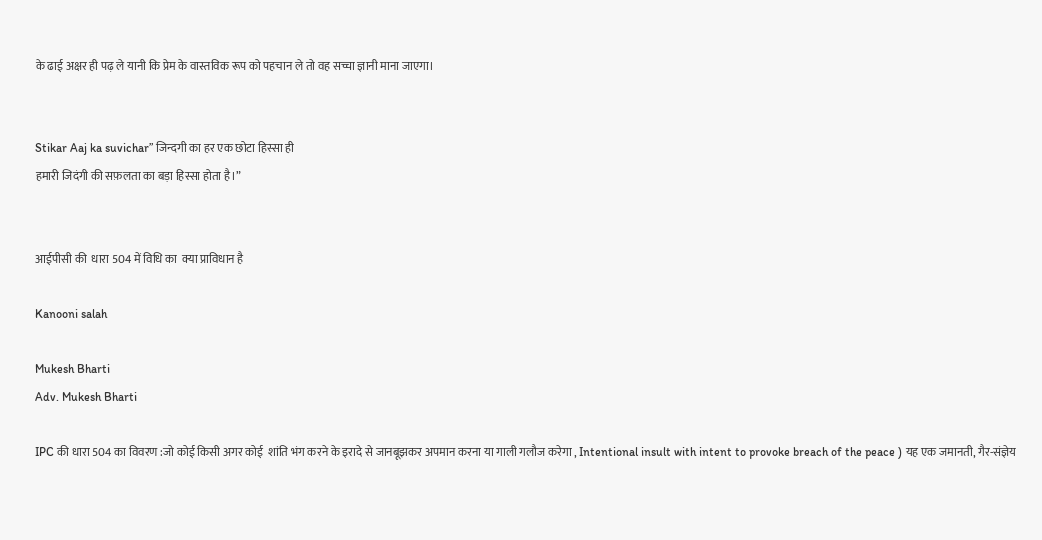के ढाई अक्षर ही पढ़ ले यानी कि प्रेम के वास्तविक रूप को पहचान ले तो वह सच्चा ज्ञानी माना जाएगा।


Stikar Aaj ka suvichar” जिन्दगी का हर एक छोटा हिस्सा ही
हमारी जिदंगी की सफ़लता का बड़ा हिस्सा होता है।”


आईपीसी की  धारा 504 में विधि का  क्या प्राविधान है

Kanooni salah

Mukesh Bharti
Adv. Mukesh Bharti

IPC की धारा 504 का विवरण :जो कोई किसी अगर कोई  शांति भंग करने के इरादे से जानबूझकर अपमान करना या गाली गलौज करेगा , Intentional insult with intent to provoke breach of the peace ) यह एक जमानती, गैर-संज्ञेय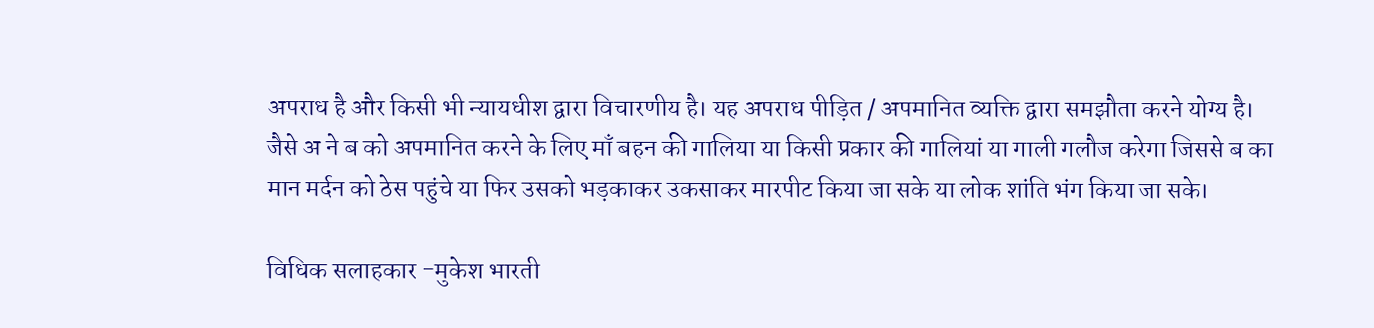अपराध है और किसी भी न्यायधीश द्वारा विचारणीय है। यह अपराध पीड़ित / अपमानित व्यक्ति द्वारा समझौता करने योग्य है।  जैसे अ ने ब को अपमानित करने के लिए माँ बहन की गालिया या किसी प्रकार की गालियां या गाली गलौज करेगा जिससे ब का मान मर्दन को ठेस पहुंचे या फिर उसको भड़काकर उकसाकर मारपीट किया जा सके या लोक शांति भंग किया जा सके।

विधिक सलाहकार -मुकेश भारती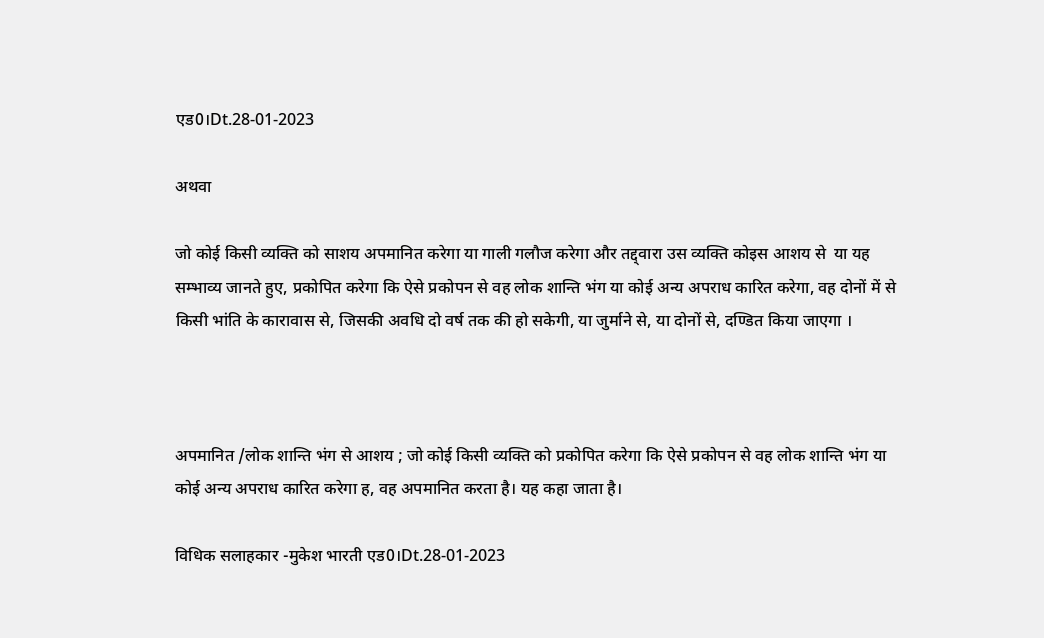एड0।Dt.28-01-2023

अथवा

जो कोई किसी व्यक्ति को साशय अपमानित करेगा या गाली गलौज करेगा और तद्द्वारा उस व्यक्ति कोइस आशय से  या यह सम्भाव्य जानते हुए, प्रकोपित करेगा कि ऐसे प्रकोपन से वह लोक शान्ति भंग या कोई अन्य अपराध कारित करेगा, वह दोनों में से किसी भांति के कारावास से, जिसकी अवधि दो वर्ष तक की हो सकेगी, या जुर्माने से, या दोनों से, दण्डित किया जाएगा ।



अपमानित /लोक शान्ति भंग से आशय ; जो कोई किसी व्यक्ति को प्रकोपित करेगा कि ऐसे प्रकोपन से वह लोक शान्ति भंग या कोई अन्य अपराध कारित करेगा ह, वह अपमानित करता है। यह कहा जाता है।

विधिक सलाहकार -मुकेश भारती एड0।Dt.28-01-2023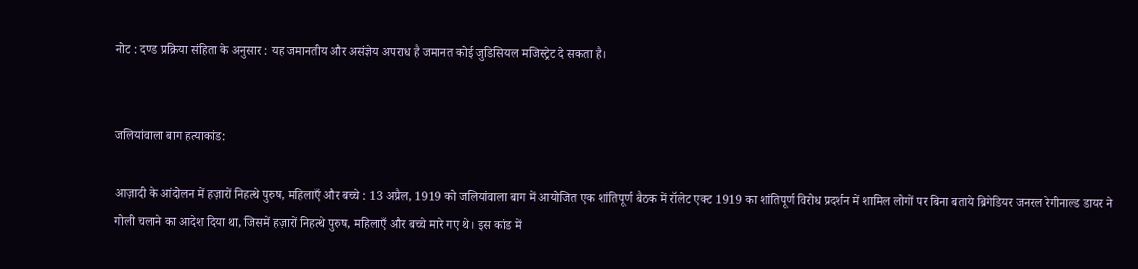नोट : दण्ड प्रक्रिया संहिता के अनुसार : यह जमानतीय और असंज्ञेय अपराध है जमानत कोई जुडिसियल मजिस्ट्रेट दे सकता है।


जलियांवाला बाग हत्याकांड:

आज़ादी के आंदोलन में हज़ारों निहत्थे पुरुष, महिलाएँ और बच्चे : 13 अप्रैल, 1919 को जलियांवाला बाग में आयोजित एक शांतिपूर्ण बैठक में रॉलेट एक्ट 1919 का शांतिपूर्ण विरोध प्रदर्शन में शामिल लोगों पर बिना बताये ब्रिगेडियर जनरल रेगीनाल्ड डायर ने गोली चलाने का आदेश दिया था, जिसमें हज़ारों निहत्थे पुरुष, महिलाएँ और बच्चे मारे गए थे। इस कांड में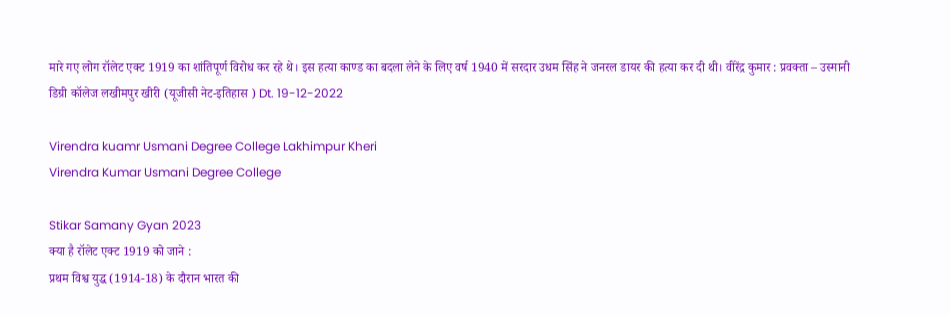मारे गए लोग रॉलेट एक्ट 1919 का शांतिपूर्ण विरोध कर रहे थे। इस हत्या काण्ड का बदला लेने के लिए वर्ष 1940 में सरदार उधम सिंह ने जनरल डायर की हत्या कर दी थी। वीरेंद्र कुमार : प्रवक्ता – उस्मानी डिग्री कॉलेज लखीमपुर खीरी (यूजीसी नेट-इतिहास ) Dt. 19-12-2022

Virendra kuamr Usmani Degree College Lakhimpur Kheri
Virendra Kumar Usmani Degree College

Stikar Samany Gyan 2023
क्या है रॉलेट एक्ट 1919 को जाने :
प्रथम विश्व युद्ध (1914-18) के दौरान भारत की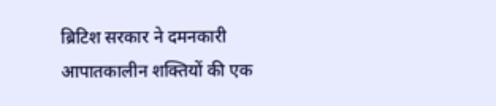ब्रिटिश सरकार ने दमनकारी आपातकालीन शक्तियों की एक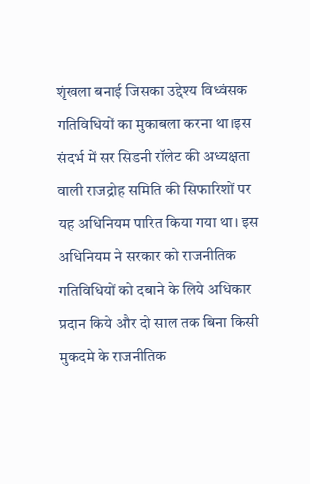शृंखला बनाई जिसका उद्देश्य विध्वंसक गतिविधियों का मुकाबला करना था।इस संदर्भ में सर सिडनी रॉलेट की अध्यक्षता वाली राजद्रोह समिति की सिफारिशों पर यह अधिनियम पारित किया गया था। इस अधिनियम ने सरकार को राजनीतिक गतिविधियों को दबाने के लिये अधिकार प्रदान किये और दो साल तक बिना किसी मुकदमे के राजनीतिक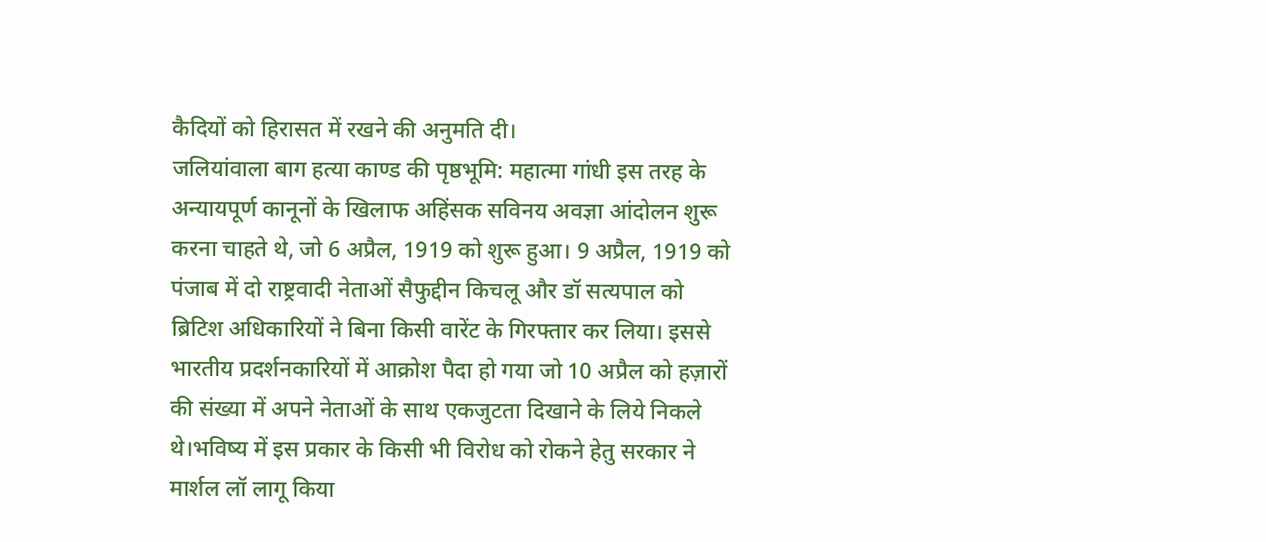कैदियों को हिरासत में रखने की अनुमति दी।
जलियांवाला बाग हत्या काण्ड की पृष्ठभूमि: महात्मा गांधी इस तरह के अन्यायपूर्ण कानूनों के खिलाफ अहिंसक सविनय अवज्ञा आंदोलन शुरू करना चाहते थे, जो 6 अप्रैल, 1919 को शुरू हुआ। 9 अप्रैल, 1919 को पंजाब में दो राष्ट्रवादी नेताओं सैफुद्दीन किचलू और डॉ सत्यपाल को ब्रिटिश अधिकारियों ने बिना किसी वारेंट के गिरफ्तार कर लिया। इससे भारतीय प्रदर्शनकारियों में आक्रोश पैदा हो गया जो 10 अप्रैल को हज़ारों की संख्या में अपने नेताओं के साथ एकजुटता दिखाने के लिये निकले थे।भविष्य में इस प्रकार के किसी भी विरोध को रोकने हेतु सरकार ने मार्शल लॉ लागू किया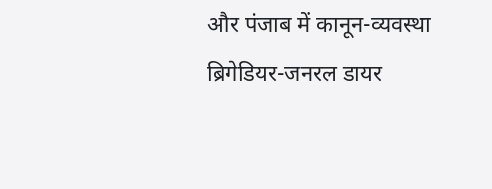और पंजाब में कानून-व्यवस्था ब्रिगेडियर-जनरल डायर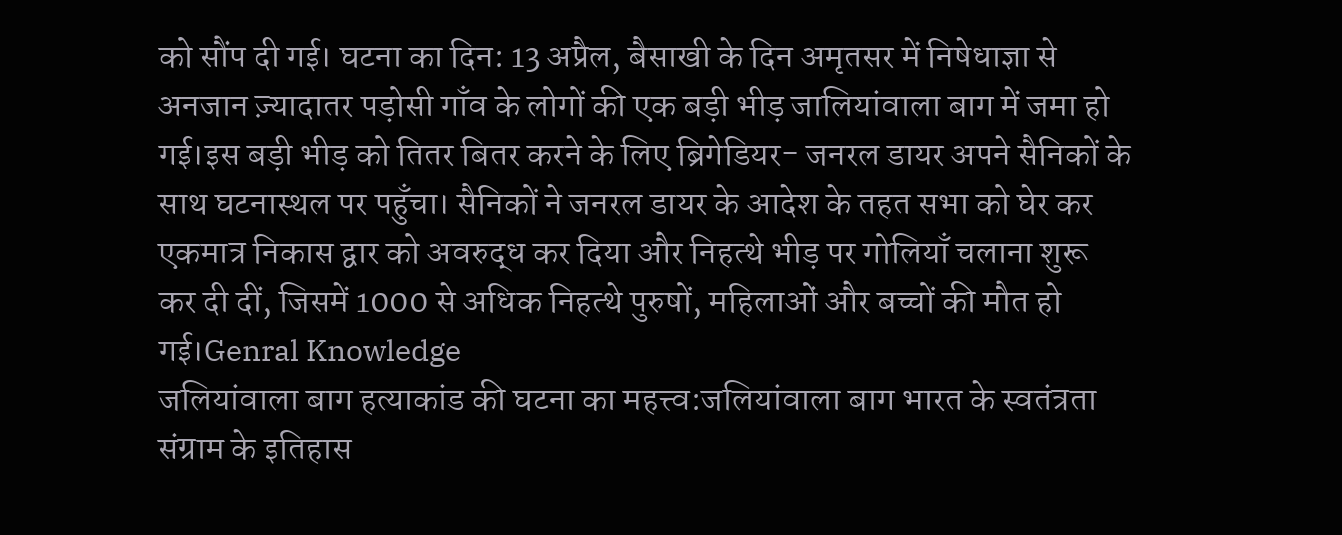को सौंप दी गई। घटना का दिन: 13 अप्रैल, बैसाखी के दिन अमृतसर में निषेधाज्ञा से अनजान ज़्यादातर पड़ोसी गाँव के लोगों की एक बड़ी भीड़ जालियांवाला बाग में जमा हो गई।इस बड़ी भीड़ को तितर बितर करने के लिए ब्रिगेडियर- जनरल डायर अपने सैनिकों के साथ घटनास्थल पर पहुँचा। सैनिकों ने जनरल डायर के आदेश के तहत सभा को घेर कर एकमात्र निकास द्वार को अवरुद्ध कर दिया और निहत्थे भीड़ पर गोलियाँ चलाना शुरू कर दी दीं, जिसमें 1000 से अधिक निहत्थे पुरुषों, महिलाओं और बच्चों की मौत हो गई।Genral Knowledge
जलियांवाला बाग हत्याकांड की घटना का महत्त्व:जलियांवाला बाग भारत के स्वतंत्रता संग्राम के इतिहास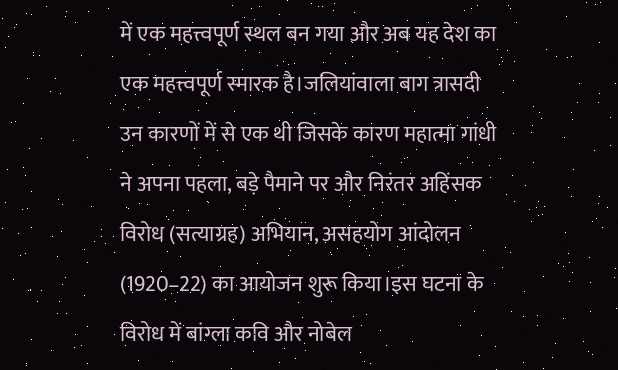में एक महत्त्वपूर्ण स्थल बन गया और अब यह देश का एक महत्त्वपूर्ण स्मारक है।जलियांवाला बाग त्रासदी उन कारणों में से एक थी जिसके कारण महात्मा गांधी ने अपना पहला, बड़े पैमाने पर और निरंतर अहिंसक विरोध (सत्याग्रह) अभियान, असहयोग आंदोलन (1920–22) का आयोजन शुरू किया।इस घटना के विरोध में बांग्ला कवि और नोबेल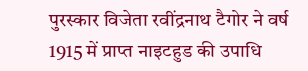पुरस्कार विजेता रवींद्रनाथ टैगोर ने वर्ष 1915 में प्राप्त नाइटहुड की उपाधि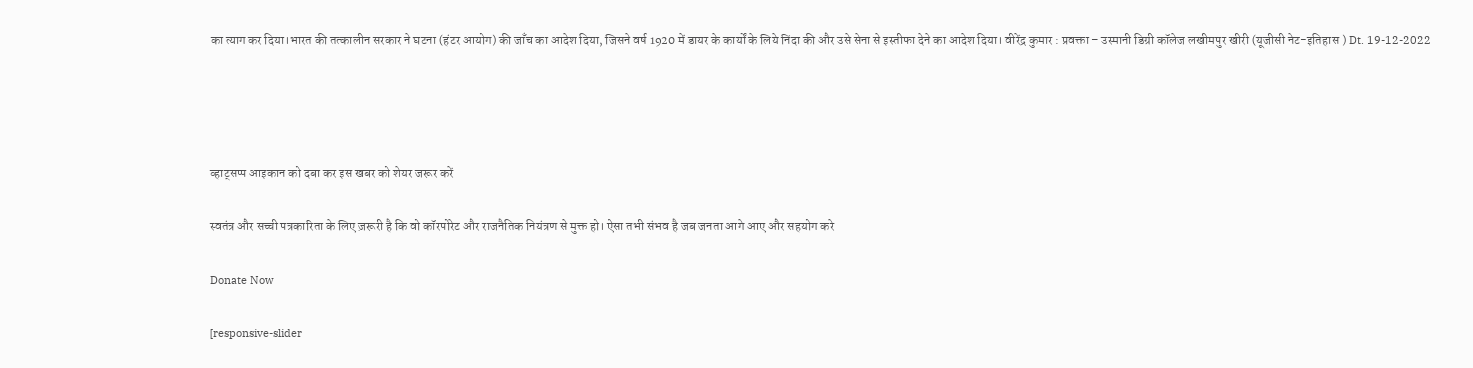का त्याग कर दिया।भारत की तत्कालीन सरकार ने घटना (हंटर आयोग) की जाँच का आदेश दिया, जिसने वर्ष 1920 में डायर के कार्यों के लिये निंदा की और उसे सेना से इस्तीफा देने का आदेश दिया। वीरेंद्र कुमार : प्रवक्ता – उस्मानी डिग्री कॉलेज लखीमपुर खीरी (यूजीसी नेट-इतिहास ) Dt. 19-12-2022




व्हाट्सप्प आइकान को दबा कर इस खबर को शेयर जरूर करें

स्वतंत्र और सच्ची पत्रकारिता के लिए ज़रूरी है कि वो कॉरपोरेट और राजनैतिक नियंत्रण से मुक्त हो। ऐसा तभी संभव है जब जनता आगे आए और सहयोग करे

Donate Now

[responsive-slider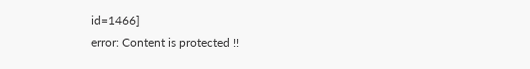id=1466]
error: Content is protected !!